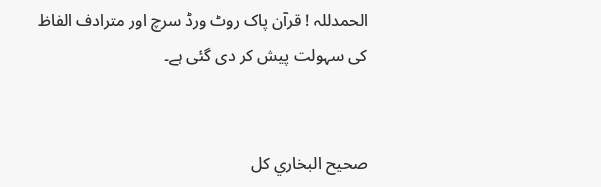الحمدللہ ! قرآن پاک روٹ ورڈ سرچ اور مترادف الفاظ کی سہولت پیش کر دی گئی ہے۔


صحيح البخاري کل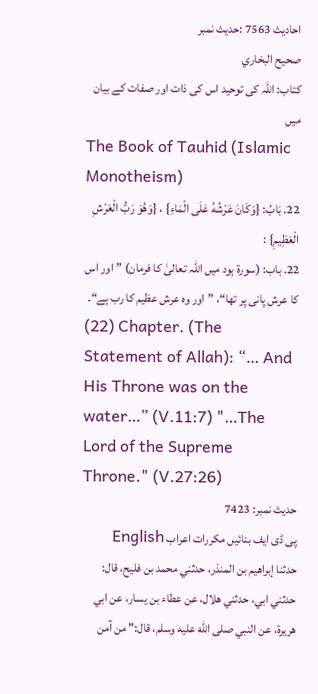احادیث 7563 :حدیث نمبر
صحيح البخاري
کتاب: اللہ کی توحید اس کی ذات اور صفات کے بیان میں
The Book of Tauhid (Islamic Monotheism)
22. بَابُ: {وَكَانَ عَرْشُهُ عَلَى الْمَاءِ} ، {وَهُوَ رَبُّ الْعَرْشِ الْعَظِيمِ} :
22. باب: (سورۃ ہود میں اللہ تعالیٰ کا فرمان) ”اور اس کا عرش پانی پر تھا“، ”اور وہ عرش عظیم کا رب ہے“۔
(22) Chapter. (The Statement of Allah): “… And His Throne was on the water…” (V.11:7) "…The Lord of the Supreme Throne." (V.27:26)
حدیث نمبر: 7423
پی ڈی ایف بنائیں مکررات اعراب English
حدثنا إبراهيم بن المنذر، حدثني محمد بن فليح، قال: حدثني ابي، حدثني هلال، عن عطاء بن يسار، عن ابي هريرة، عن النبي صلى الله عليه وسلم، قال:" من آمن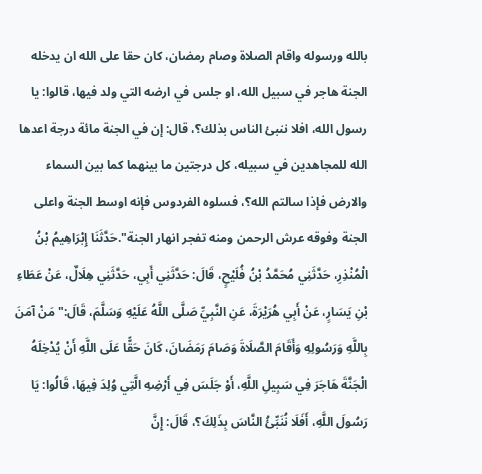بالله ورسوله واقام الصلاة وصام رمضان، كان حقا على الله ان يدخله الجنة هاجر في سبيل الله، او جلس في ارضه التي ولد فيها، قالوا: يا رسول الله، افلا ننبئ الناس بذلك؟، قال: إن في الجنة مائة درجة اعدها الله للمجاهدين في سبيله، كل درجتين ما بينهما كما بين السماء والارض فإذا سالتم الله؟، فسلوه الفردوس فإنه اوسط الجنة واعلى الجنة وفوقه عرش الرحمن ومنه تفجر انهار الجنة".حَدَّثَنَا إِبْرَاهِيمُ بْنُ الْمُنْذِرِ، حَدَّثَنِي مُحَمَّدُ بْنُ فُلَيْحٍ، قَالَ: حَدَّثَنِي أَبِي، حَدَّثَنِي هِلَالٌ، عَنْ عَطَاءِ بْنِ يَسَارٍ، عَنْ أَبِي هُرَيْرَةَ، عَنِ النَّبِيِّ صَلَّى اللَّهُ عَلَيْهِ وَسَلَّمَ، قَالَ:" مَنْ آمَنَ بِاللَّهِ وَرَسُولِهِ وَأَقَامَ الصَّلَاةَ وَصَامَ رَمَضَانَ، كَانَ حَقًّا عَلَى اللَّهِ أَنْ يُدْخِلَهُ الْجَنَّةَ هَاجَرَ فِي سَبِيلِ اللَّهِ، أَوْ جَلَسَ فِي أَرْضِهِ الَّتِي وُلِدَ فِيهَا، قَالُوا: يَا رَسُولَ اللَّهِ، أَفَلَا نُنَبِّئُ النَّاسَ بِذَلِكَ؟، قَالَ: إِنَّ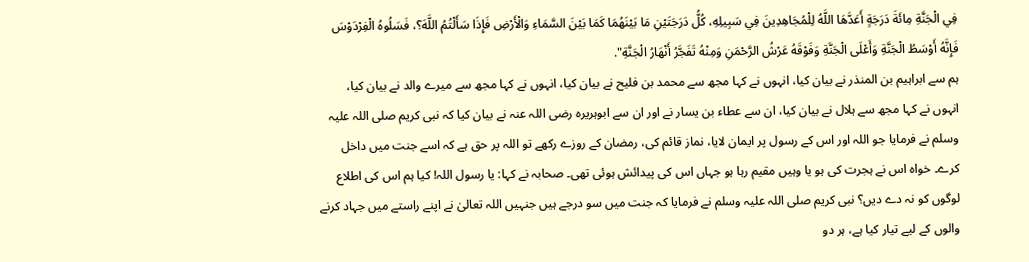فِي الْجَنَّةِ مِائَةَ دَرَجَةٍ أَعَدَّهَا اللَّهُ لِلْمُجَاهِدِينَ فِي سَبِيلِهِ، كُلُّ دَرَجَتَيْنِ مَا بَيْنَهُمَا كَمَا بَيْنَ السَّمَاءِ وَالْأَرْضِ فَإِذَا سَأَلْتُمُ اللَّهَ؟، فَسَلُوهُ الْفِرْدَوْسَ فَإِنَّهُ أَوْسَطُ الْجَنَّةِ وَأَعْلَى الْجَنَّةِ وَفَوْقَهُ عَرْشُ الرَّحْمَنِ وَمِنْهُ تَفَجَّرُ أَنْهَارُ الْجَنَّةِ".
ہم سے ابراہیم بن المنذر نے بیان کیا، انہوں نے کہا مجھ سے محمد بن فلیح نے بیان کیا، انہوں نے کہا مجھ سے میرے والد نے بیان کیا، انہوں نے کہا مجھ سے ہلال نے بیان کیا، ان سے عطاء بن یسار نے اور ان سے ابوہریرہ رضی اللہ عنہ نے بیان کیا کہ نبی کریم صلی اللہ علیہ وسلم نے فرمایا جو اللہ اور اس کے رسول پر ایمان لایا، نماز قائم کی، رمضان کے روزے رکھے تو اللہ پر حق ہے کہ اسے جنت میں داخل کرے۔ خواہ اس نے ہجرت کی ہو یا وہیں مقیم رہا ہو جہاں اس کی پیدائش ہوئی تھی۔ صحابہ نے کہا: یا رسول اللہ! کیا ہم اس کی اطلاع لوگوں کو نہ دے دیں؟ نبی کریم صلی اللہ علیہ وسلم نے فرمایا کہ جنت میں سو درجے ہیں جنہیں اللہ تعالیٰ نے اپنے راستے میں جہاد کرنے والوں کے لیے تیار کیا ہے، ہر دو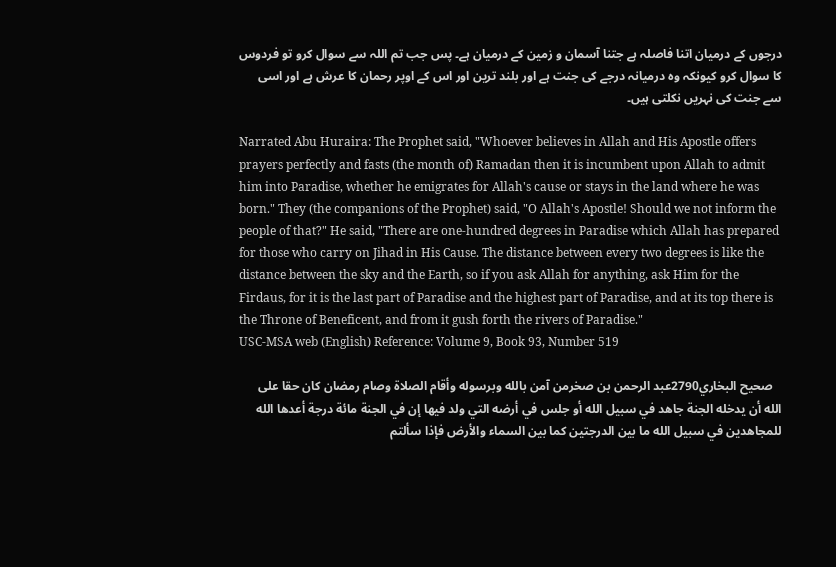درجوں کے درمیان اتنا فاصلہ ہے جتنا آسمان و زمین کے درمیان ہے۔ پس جب تم اللہ سے سوال کرو تو فردوس کا سوال کرو کیونکہ وہ درمیانہ درجے کی جنت ہے اور بلند ترین اور اس کے اوپر رحمان کا عرش ہے اور اسی سے جنت کی نہریں نکلتی ہیں۔

Narrated Abu Huraira: The Prophet said, "Whoever believes in Allah and His Apostle offers prayers perfectly and fasts (the month of) Ramadan then it is incumbent upon Allah to admit him into Paradise, whether he emigrates for Allah's cause or stays in the land where he was born." They (the companions of the Prophet) said, "O Allah's Apostle! Should we not inform the people of that?" He said, "There are one-hundred degrees in Paradise which Allah has prepared for those who carry on Jihad in His Cause. The distance between every two degrees is like the distance between the sky and the Earth, so if you ask Allah for anything, ask Him for the Firdaus, for it is the last part of Paradise and the highest part of Paradise, and at its top there is the Throne of Beneficent, and from it gush forth the rivers of Paradise."
USC-MSA web (English) Reference: Volume 9, Book 93, Number 519

   صحيح البخاري2790عبد الرحمن بن صخرمن آمن بالله وبرسوله وأقام الصلاة وصام رمضان كان حقا على الله أن يدخله الجنة جاهد في سبيل الله أو جلس في أرضه التي ولد فيها إن في الجنة مائة درجة أعدها الله للمجاهدين في سبيل الله ما بين الدرجتين كما بين السماء والأرض فإذا سألتم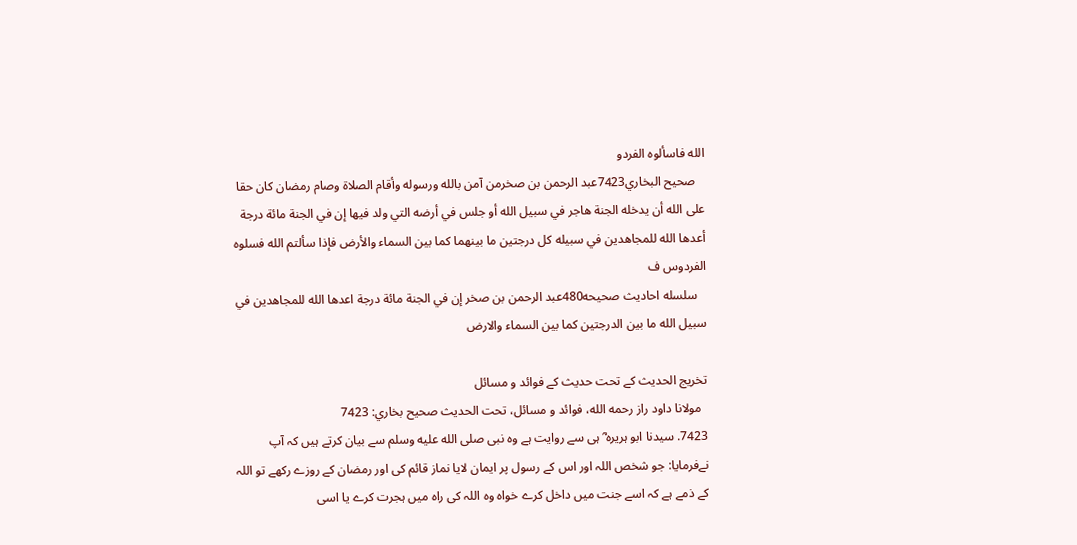الله فاسألوه الفردو
   صحيح البخاري7423عبد الرحمن بن صخرمن آمن بالله ورسوله وأقام الصلاة وصام رمضان كان حقا على الله أن يدخله الجنة هاجر في سبيل الله أو جلس في أرضه التي ولد فيها إن في الجنة مائة درجة أعدها الله للمجاهدين في سبيله كل درجتين ما بينهما كما بين السماء والأرض فإذا سألتم الله فسلوه الفردوس ف
   سلسله احاديث صحيحه480عبد الرحمن بن صخر إن في الجنة مائة درجة اعدها الله للمجاهدين في سبيل الله ما بين الدرجتين كما بين السماء والارض

تخریج الحدیث کے تحت حدیث کے فوائد و مسائل
  مولانا داود راز رحمه الله، فوائد و مسائل، تحت الحديث صحيح بخاري: 7423
7423. سیدنا ابو ہریرہ ؓ ہی سے روایت ہے وہ نبی صلى الله عليه وسلم سے بیان کرتے ہیں کہ آپ نےفرمایا: جو شخص اللہ اور اس کے رسول پر ایمان لایا نماز قائم کی اور رمضان کے روزے رکھے تو اللہ کے ذمے ہے کہ اسے جنت میں داخل کرے خواہ وہ اللہ کی راہ میں ہجرت کرے یا اسی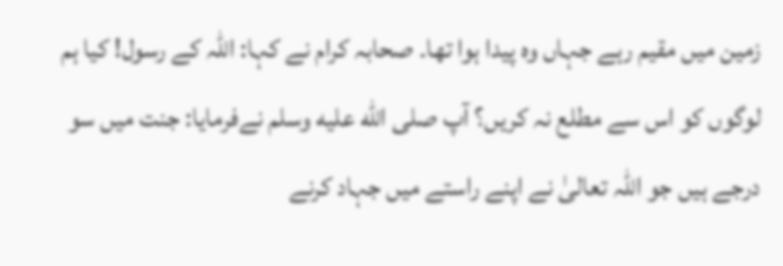زمین میں مقیم رہے جہاں وہ پیدا ہوا تھا۔ صحابہ کرام نے کہا: اللہ کے رسول! کیا ہم لوگوں کو اس سے مطلع نہ کریں؟ آپ صلى الله عليه وسلم نےفرمایا: جنت میں سو درجے ہیں جو اللہ تعالیٰ نے اپنے راستے میں جہاد کرنے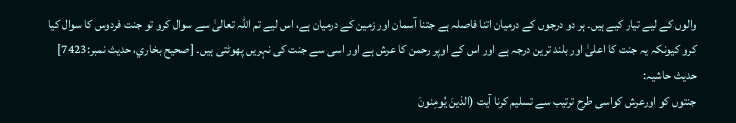والوں کے لیے تیار کیے ہیں۔ ہر دو درجوں کے درمیان اتنا فاصلہ ہے جتنا آسمان اور زمین کے درمیان ہے، اس لیے تم اللہ تعالیٰ سے سوال کرو تو جنت فردوس کا سوال کیا کرو کیونکہ یہ جنت کا اعلیٰ اور بلند ترین درجہ ہے اور اس کے اوپر رحمن کا عرش ہے اور اسی سے جنت کی نہریں پھوٹتی ہیں۔ [صحيح بخاري، حديث نمبر:7423]
حدیث حاشیہ:
جنتوں کو اورعرش کواسی طرح ترتیب سے تسلیم کرنا آیت (الذينَ يُومِنونَ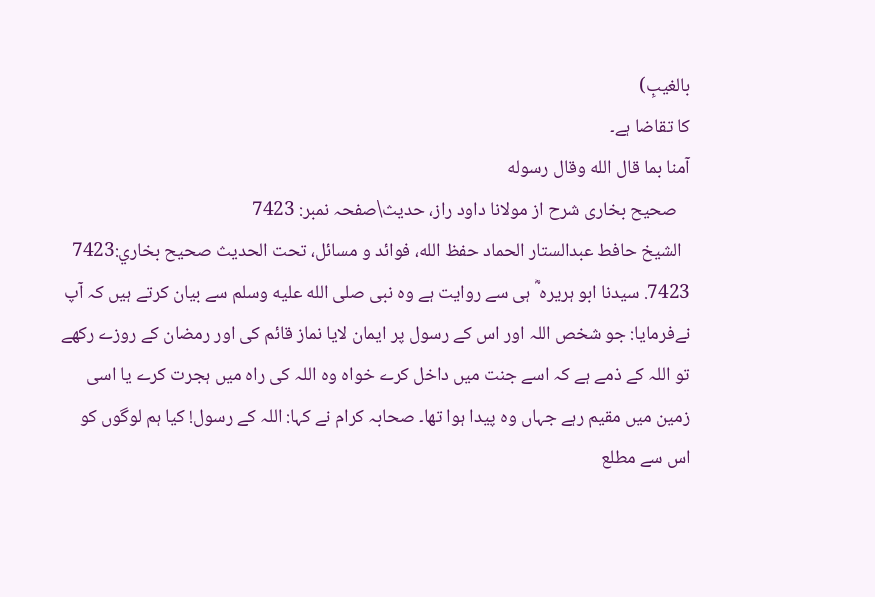بالغيبِ)
كا تقاضا ہے۔
آمنا بما قال الله وقال رسوله
   صحیح بخاری شرح از مولانا داود راز، حدیث\صفحہ نمبر: 7423
  الشيخ حافط عبدالستار الحماد حفظ الله، فوائد و مسائل، تحت الحديث صحيح بخاري:7423
7423. سیدنا ابو ہریرہ ؓ ہی سے روایت ہے وہ نبی صلى الله عليه وسلم سے بیان کرتے ہیں کہ آپ نےفرمایا: جو شخص اللہ اور اس کے رسول پر ایمان لایا نماز قائم کی اور رمضان کے روزے رکھے تو اللہ کے ذمے ہے کہ اسے جنت میں داخل کرے خواہ وہ اللہ کی راہ میں ہجرت کرے یا اسی زمین میں مقیم رہے جہاں وہ پیدا ہوا تھا۔ صحابہ کرام نے کہا: اللہ کے رسول! کیا ہم لوگوں کو اس سے مطلع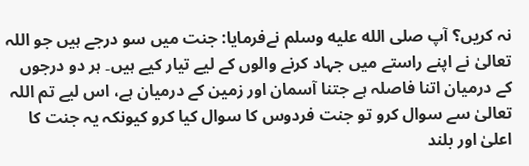نہ کریں؟ آپ صلى الله عليه وسلم نےفرمایا: جنت میں سو درجے ہیں جو اللہ تعالیٰ نے اپنے راستے میں جہاد کرنے والوں کے لیے تیار کیے ہیں۔ ہر دو درجوں کے درمیان اتنا فاصلہ ہے جتنا آسمان اور زمین کے درمیان ہے، اس لیے تم اللہ تعالیٰ سے سوال کرو تو جنت فردوس کا سوال کیا کرو کیونکہ یہ جنت کا اعلیٰ اور بلند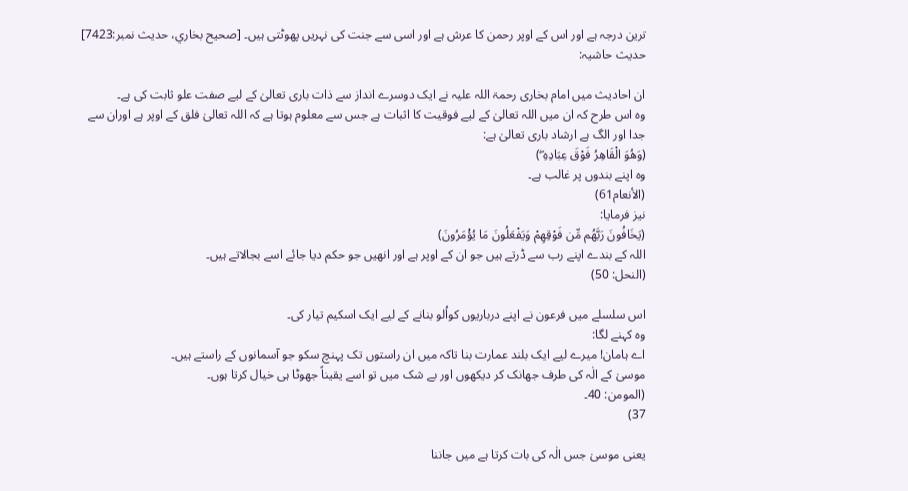ترین درجہ ہے اور اس کے اوپر رحمن کا عرش ہے اور اسی سے جنت کی نہریں پھوٹتی ہیں۔ [صحيح بخاري، حديث نمبر:7423]
حدیث حاشیہ:

ان احادیث میں امام بخاری رحمۃ اللہ علیہ نے ایک دوسرے انداز سے ذات باری تعالیٰ کے لیے صفت علو ثابت کی ہے۔
وہ اس طرح کہ ان میں اللہ تعالیٰ کے لیے فوقیت کا اثبات ہے جس سے معلوم ہوتا ہے کہ اللہ تعالیٰ فلق کے اوپر ہے اوران سے جدا اور الگ ہے ارشاد باری تعالیٰ ہے:
(وَهُوَ الْقَاهِرُ فَوْقَ عِبَادِهِ ۖ)
وہ اپنے بندوں پر غالب ہے۔
(الأنعام61)
نیز فرمایا:
(يَخَافُونَ رَبَّهُم مِّن فَوْقِهِمْ وَيَفْعَلُونَ مَا يُؤْمَرُونَ)
اللہ کے بندے اپنے رب سے ڈرتے ہیں جو ان کے اوپر ہے اور انھیں جو حکم دیا جائے اسے بجالاتے ہیں۔
(النحل: 50)

اس سلسلے میں فرعون نے اپنے درباریوں کواُلو بنانے کے لیے ایک اسکیم تیار کی۔
وہ کہنے لگا:
اے ہامان! میرے لیے ایک بلند عمارت بنا تاکہ میں ان راستوں تک پہنچ سکو جو آسمانوں کے راستے ہیں۔
موسیٰ کے الٰہ کی طرف جھانک کر دیکھوں اور بے شک میں تو اسے یقیناً جھوٹا ہی خیال کرتا ہوں۔
(المومن: 40۔
37)

یعنی موسیٰ جس الٰہ کی بات کرتا ہے میں جاننا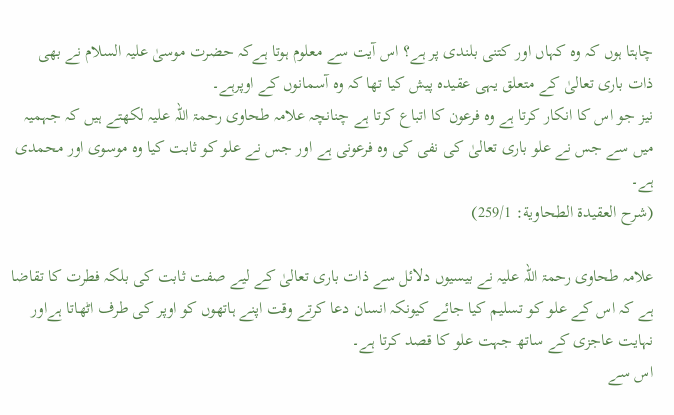چاہتا ہوں کہ وہ کہاں اور کتنی بلندی پر ہے؟ اس آیت سے معلوم ہوتا ہےکہ حضرت موسیٰ علیہ السلام نے بھی ذات باری تعالیٰ کے متعلق یہی عقیدہ پیش کیا تھا کہ وہ آسمانوں کے اوپرہے۔
نیز جو اس کا انکار کرتا ہے وہ فرعون کا اتباع کرتا ہے چنانچہ علامہ طحاوی رحمۃ اللہ علیہ لکھتے ہیں کہ جہمیہ میں سے جس نے علو باری تعالیٰ کی نفی کی وہ فرعونی ہے اور جس نے علو کو ثابت کیا وہ موسوی اور محمدی ہے۔
(شرح العقیدة الطحاویة: 259/1)

علامہ طحاوی رحمۃ اللہ علیہ نے بیسیوں دلائل سے ذات باری تعالیٰ کے لیے صفت ثابت کی بلکہ فطرت کا تقاضا ہے کہ اس کے علو کو تسلیم کیا جائے کیونکہ انسان دعا کرتے وقت اپنے ہاتھوں کو اوپر کی طرف اٹھاتا ہےاور نہایت عاجزی کے ساتھ جہت علو کا قصد کرتا ہے۔
اس سے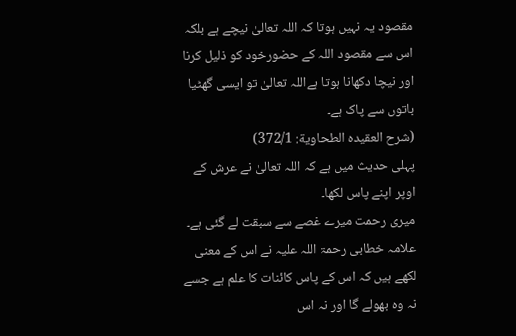مقصود یہ نہیں ہوتا کہ اللہ تعالیٰ نیچے ہے بلکہ اس سے مقصود اللہ کے حضورخود کو ذلیل کرنا اور نیچا دکھانا ہوتا ہےاللہ تعالیٰ تو ایسی گھٹیا باتوں سے پاک ہے۔
(شرح العقیدہ الطحاویة: 372/1)
پہلی حدیث میں ہے کہ اللہ تعالیٰ نے عرش کے اوپر اپنے پاس لکھا۔
میری رحمت میرے غصے سے سبقت لے گئی ہے۔
علامہ خطابی رحمۃ اللہ علیہ نے اس کے معنی لکھے ہیں کہ اس کے پاس کائنات کا علم ہے جسے نہ وہ بھولے گا اور نہ اس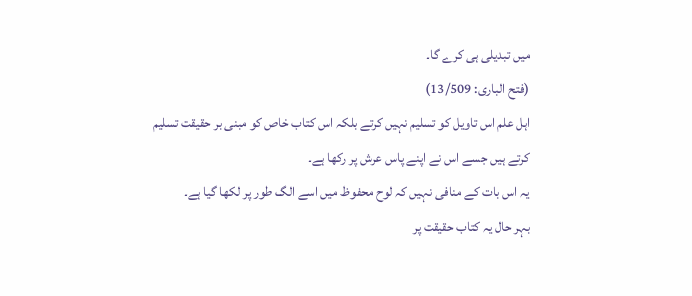میں تبدیلی ہی کرے گا۔
(فتح الباری: 13/509)
اہل علم اس تاویل کو تسلیم نہیں کرتے بلکہ اس کتاب خاص کو مبنی بر حقیقت تسلیم کرتے ہیں جسے اس نے اپنے پاس عرش پر رکھا ہے۔
یہ اس بات کے منافی نہیں کہ لوح محفوظ میں اسے الگ طور پر لکھا گیا ہے۔
بہر حال یہ کتاب حقیقت پر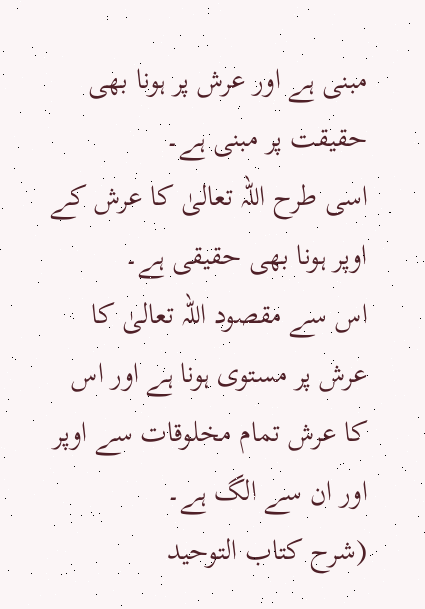مبنی ہے اور عرش پر ہونا بھی حقیقت پر مبنی ہے۔
اسی طرح اللہ تعالیٰ کا عرش کے اوپر ہونا بھی حقیقی ہے۔
اس سے مقصود اللہ تعالیٰ کا عرش پر مستوی ہونا ہے اور اس کا عرش تمام مخلوقات سے اوپر اور ان سے الگ ہے۔
(شرح کتاب التوحید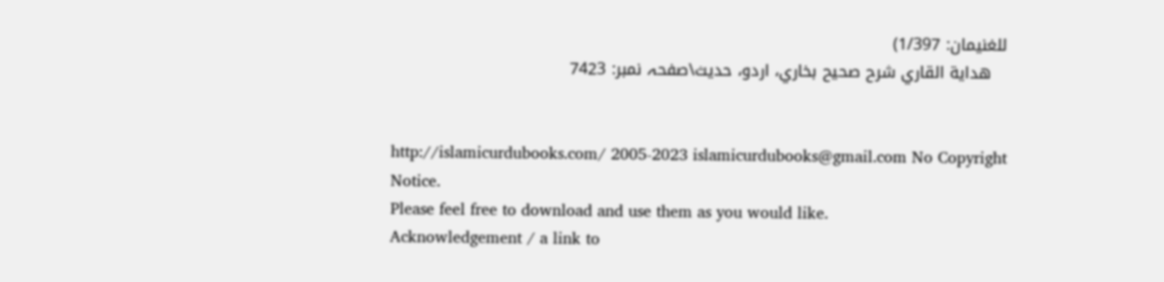للغنیمان: 1/397)
   هداية القاري شرح صحيح بخاري، اردو، حدیث\صفحہ نمبر: 7423


http://islamicurdubooks.com/ 2005-2023 islamicurdubooks@gmail.com No Copyright Notice.
Please feel free to download and use them as you would like.
Acknowledgement / a link to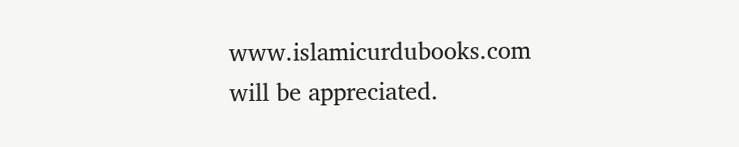www.islamicurdubooks.com will be appreciated.